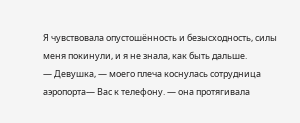Я чувствовала опустошённость и безысходность, силы меня покинули, и я не знала, как быть дальше.
— Девушка, — моего плеча коснулась сотрудница аэропорта— Вас к телефону. — она протягивала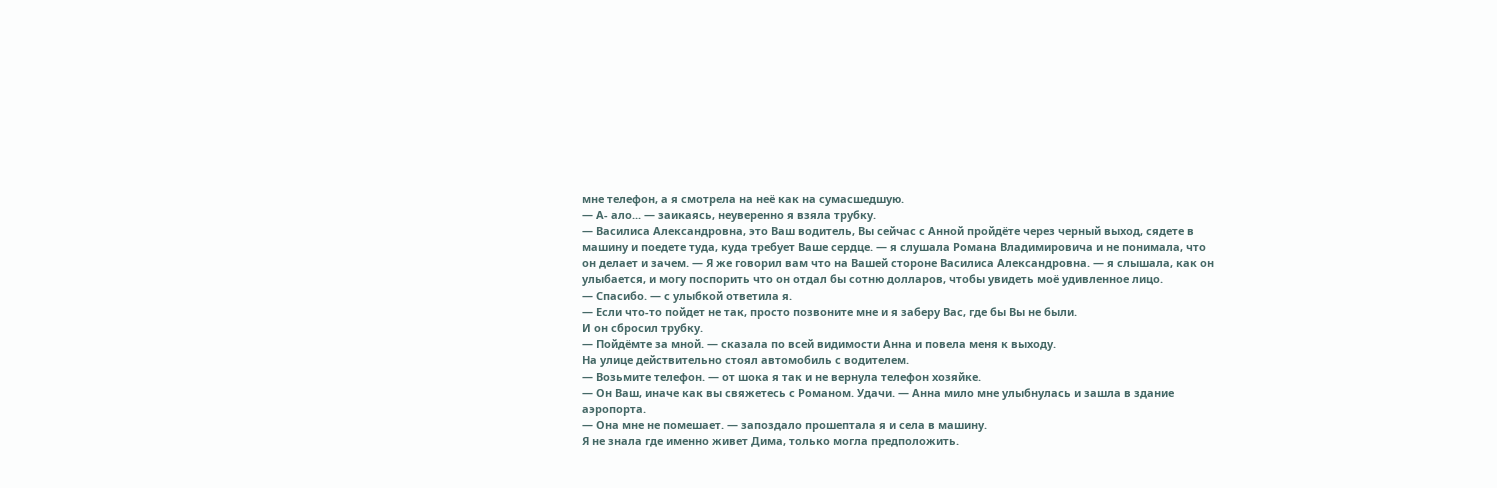мне телефон, а я смотрела на неё как на сумасшедшую.
— А- ало... — заикаясь, неуверенно я взяла трубку.
— Василиса Александровна, это Ваш водитель, Вы сейчас с Анной пройдёте через черный выход, сядете в машину и поедете туда, куда требует Ваше сердце. — я слушала Романа Владимировича и не понимала, что он делает и зачем. — Я же говорил вам что на Вашей стороне Василиса Александровна. — я слышала, как он улыбается, и могу поспорить что он отдал бы сотню долларов, чтобы увидеть моё удивленное лицо.
— Спасибо. — с улыбкой ответила я.
— Если что-то пойдет не так, просто позвоните мне и я заберу Вас, где бы Вы не были.
И он сбросил трубку.
— Пойдёмте за мной. — сказала по всей видимости Анна и повела меня к выходу.
На улице действительно стоял автомобиль с водителем.
— Возьмите телефон. — от шока я так и не вернула телефон хозяйке.
— Он Ваш, иначе как вы свяжетесь с Романом. Удачи. — Анна мило мне улыбнулась и зашла в здание аэропорта.
— Она мне не помешает. — запоздало прошептала я и села в машину.
Я не знала где именно живет Дима, только могла предположить.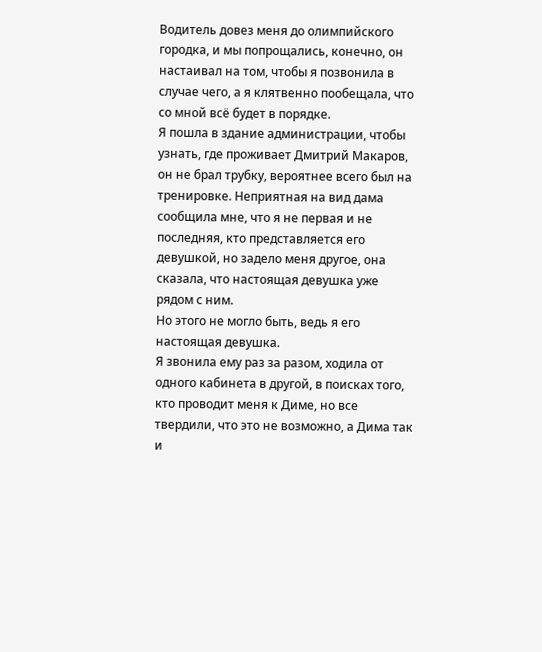Водитель довез меня до олимпийского городка, и мы попрощались, конечно, он настаивал на том, чтобы я позвонила в случае чего, а я клятвенно пообещала, что со мной всё будет в порядке.
Я пошла в здание администрации, чтобы узнать, где проживает Дмитрий Макаров, он не брал трубку, вероятнее всего был на тренировке. Неприятная на вид дама сообщила мне, что я не первая и не последняя, кто представляется его девушкой, но задело меня другое, она сказала, что настоящая девушка уже рядом с ним.
Но этого не могло быть, ведь я его настоящая девушка.
Я звонила ему раз за разом, ходила от одного кабинета в другой, в поисках того, кто проводит меня к Диме, но все твердили, что это не возможно, а Дима так и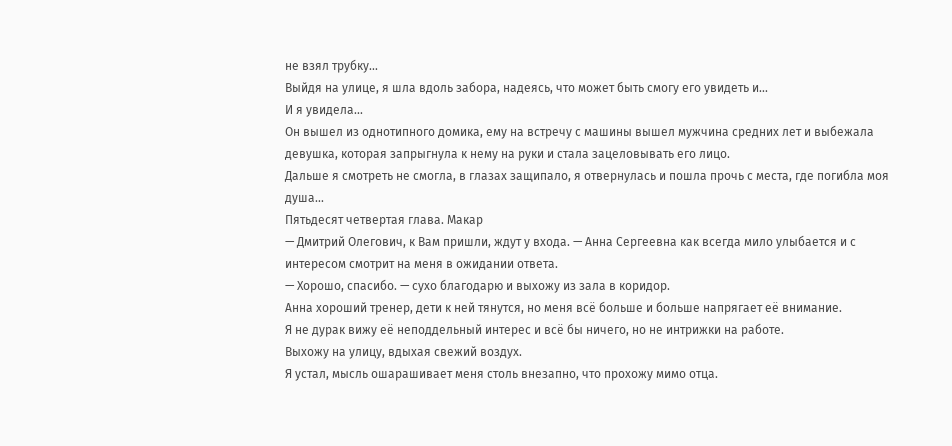не взял трубку...
Выйдя на улице, я шла вдоль забора, надеясь, что может быть смогу его увидеть и...
И я увидела...
Он вышел из однотипного домика, ему на встречу с машины вышел мужчина средних лет и выбежала девушка, которая запрыгнула к нему на руки и стала зацеловывать его лицо.
Дальше я смотреть не смогла, в глазах защипало, я отвернулась и пошла прочь с места, где погибла моя душа...
Пятьдесят четвертая глава. Макар
— Дмитрий Олегович, к Вам пришли, ждут у входа. — Анна Сергеевна как всегда мило улыбается и с интересом смотрит на меня в ожидании ответа.
— Хорошо, спасибо. — сухо благодарю и выхожу из зала в коридор.
Анна хороший тренер, дети к ней тянутся, но меня всё больше и больше напрягает её внимание.
Я не дурак вижу её неподдельный интерес и всё бы ничего, но не интрижки на работе.
Выхожу на улицу, вдыхая свежий воздух.
Я устал, мысль ошарашивает меня столь внезапно, что прохожу мимо отца.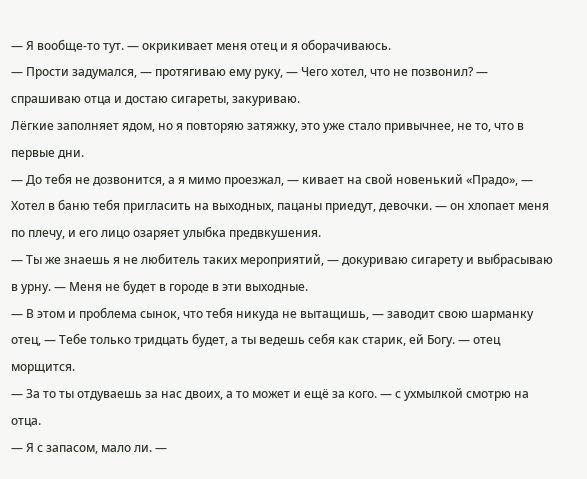— Я вообще-то тут. — окрикивает меня отец и я оборачиваюсь.
— Прости задумался, — протягиваю ему руку, — Чего хотел, что не позвонил? — спрашиваю отца и достаю сигареты, закуриваю.
Лёгкие заполняет ядом, но я повторяю затяжку, это уже стало привычнее, не то, что в первые дни.
— До тебя не дозвонится, а я мимо проезжал, — кивает на свой новенький «Прадо», — Хотел в баню тебя пригласить на выходных, пацаны приедут, девочки. — он хлопает меня по плечу, и его лицо озаряет улыбка предвкушения.
— Ты же знаешь я не любитель таких мероприятий, — докуриваю сигарету и выбрасываю в урну. — Меня не будет в городе в эти выходные.
— В этом и проблема сынок, что тебя никуда не вытащишь, — заводит свою шарманку отец, — Тебе только тридцать будет, а ты ведешь себя как старик, ей Богу. — отец морщится.
— За то ты отдуваешь за нас двоих, а то может и ещё за кого. — с ухмылкой смотрю на отца.
— Я с запасом, мало ли. —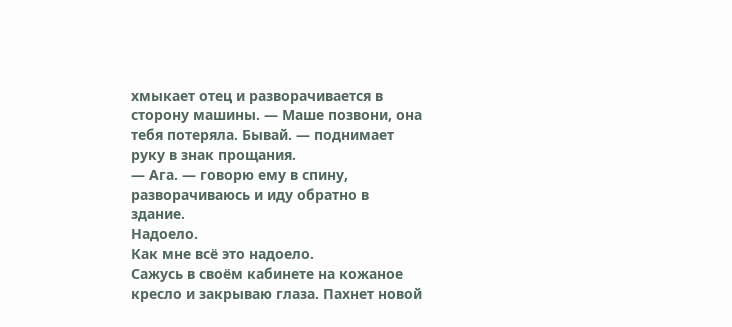хмыкает отец и разворачивается в сторону машины. — Маше позвони, она тебя потеряла. Бывай. — поднимает руку в знак прощания.
— Ага. — говорю ему в спину, разворачиваюсь и иду обратно в здание.
Надоело.
Как мне всё это надоело.
Сажусь в своём кабинете на кожаное кресло и закрываю глаза. Пахнет новой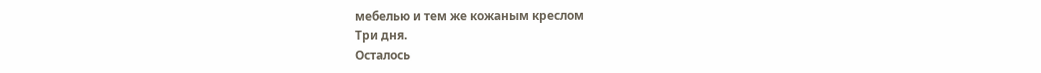мебелью и тем же кожаным креслом
Три дня.
Осталось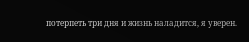потерпеть три дня и жизнь наладится, я уверен.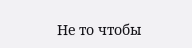Не то чтобы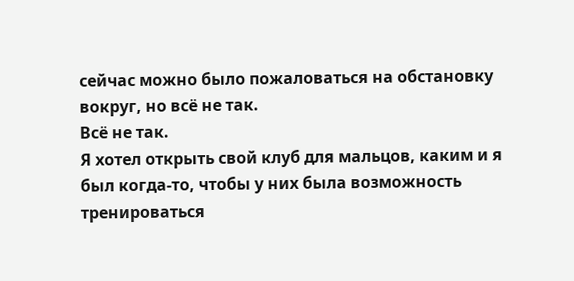сейчас можно было пожаловаться на обстановку вокруг, но всё не так.
Всё не так.
Я хотел открыть свой клуб для мальцов, каким и я был когда-то, чтобы у них была возможность тренироваться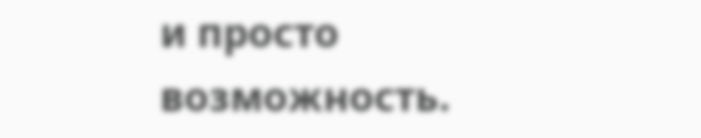и просто возможность.